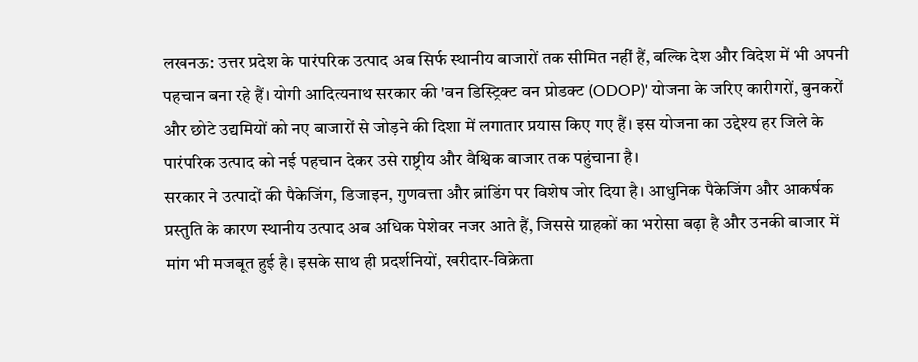लखनऊ: उत्तर प्रदेश के पारंपरिक उत्पाद अब सिर्फ स्थानीय बाजारों तक सीमित नहीं हैं, बल्कि देश और विदेश में भी अपनी पहचान बना रहे हैं। योगी आदित्यनाथ सरकार की 'वन डिस्ट्रिक्ट वन प्रोडक्ट (ODOP)' योजना के जरिए कारीगरों, बुनकरों और छोटे उद्यमियों को नए बाजारों से जोड़ने की दिशा में लगातार प्रयास किए गए हैं। इस योजना का उद्देश्य हर जिले के पारंपरिक उत्पाद को नई पहचान देकर उसे राष्ट्रीय और वैश्विक बाजार तक पहुंचाना है।
सरकार ने उत्पादों की पैकेजिंग, डिजाइन, गुणवत्ता और ब्रांडिंग पर विशेष जोर दिया है। आधुनिक पैकेजिंग और आकर्षक प्रस्तुति के कारण स्थानीय उत्पाद अब अधिक पेशेवर नजर आते हैं, जिससे ग्राहकों का भरोसा बढ़ा है और उनकी बाजार में मांग भी मजबूत हुई है। इसके साथ ही प्रदर्शनियों, खरीदार-विक्रेता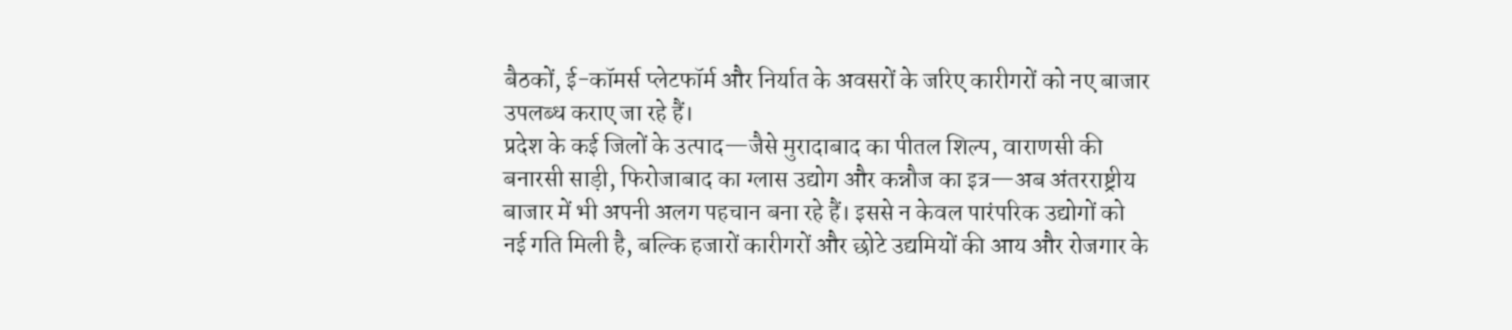बैठकों, ई-कॉमर्स प्लेटफॉर्म और निर्यात के अवसरों के जरिए कारीगरों को नए बाजार उपलब्ध कराए जा रहे हैं।
प्रदेश के कई जिलों के उत्पाद—जैसे मुरादाबाद का पीतल शिल्प, वाराणसी की बनारसी साड़ी, फिरोजाबाद का ग्लास उद्योग और कन्नौज का इत्र—अब अंतरराष्ट्रीय बाजार में भी अपनी अलग पहचान बना रहे हैं। इससे न केवल पारंपरिक उद्योगों को नई गति मिली है, बल्कि हजारों कारीगरों और छोटे उद्यमियों की आय और रोजगार के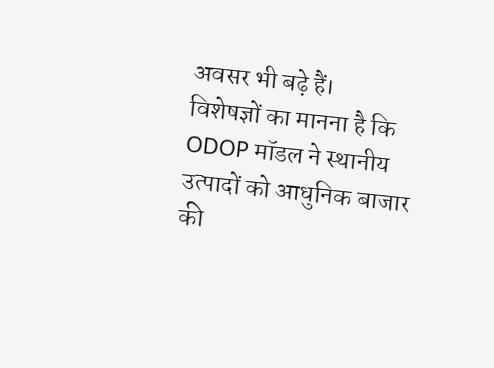अवसर भी बढ़े हैं।
विशेषज्ञों का मानना है कि ODOP मॉडल ने स्थानीय उत्पादों को आधुनिक बाजार की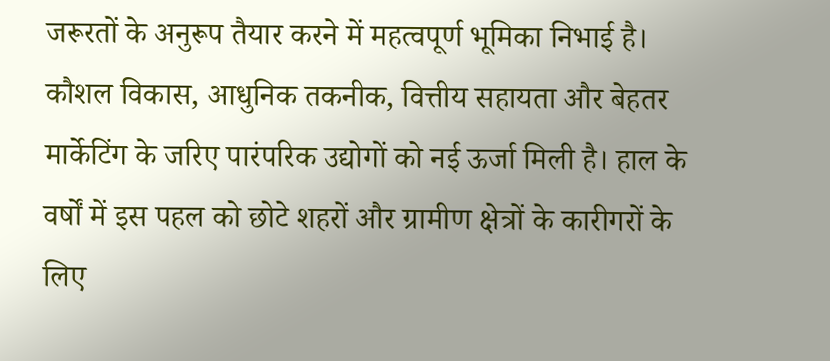जरूरतों के अनुरूप तैयार करने में महत्वपूर्ण भूमिका निभाई है। कौशल विकास, आधुनिक तकनीक, वित्तीय सहायता और बेहतर मार्केटिंग के जरिए पारंपरिक उद्योगों को नई ऊर्जा मिली है। हाल के वर्षों में इस पहल को छोटे शहरों और ग्रामीण क्षेत्रों के कारीगरों के लिए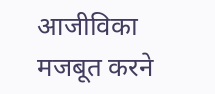आजीविका मजबूत करने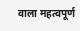वाला महत्वपूर्ण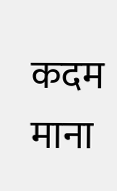कदम माना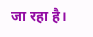जा रहा है।